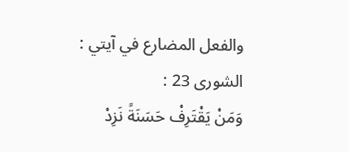والفعل المضارع في آيتي :
الشورى 23 :
وَمَنْ يَقْتَرِفْ حَسَنَةً نَزِدْ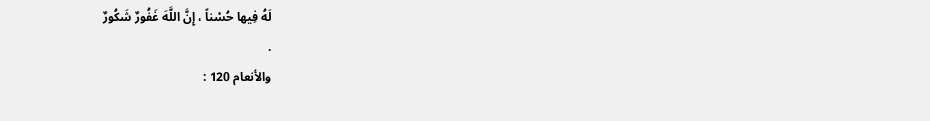لَهُ فِيها حُسْناً ، إِنَّ اللَّهَ غَفُورٌ شَكُورٌ
.
والأنعام 120 :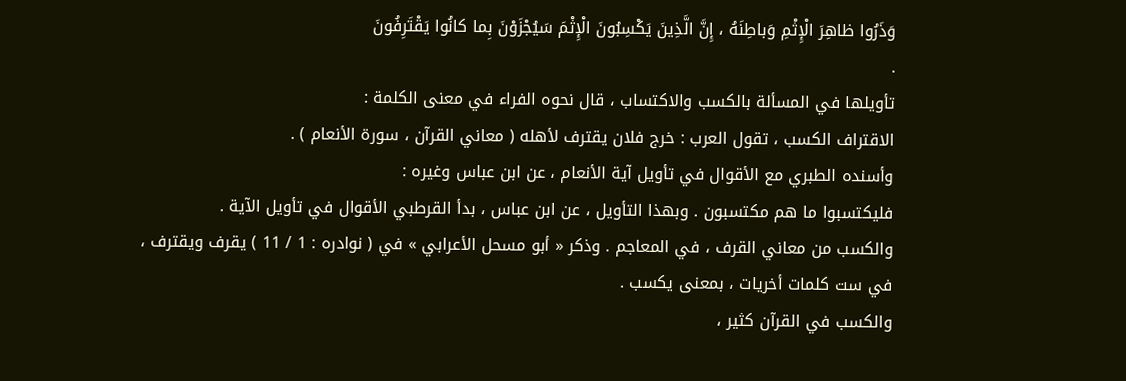وَذَرُوا ظاهِرَ الْإِثْمِ وَباطِنَهُ ، إِنَّ الَّذِينَ يَكْسِبُونَ الْإِثْمَ سَيُجْزَوْنَ بِما كانُوا يَقْتَرِفُونَ
.
تأويلها في المسألة بالكسب والاكتساب ، قال نحوه الفراء في معنى الكلمة :
الاقتراف الكسب ، تقول العرب : خرج فلان يقترف لأهله ( معاني القرآن ، سورة الأنعام ) .
وأسنده الطبري مع الأقوال في تأويل آية الأنعام ، عن ابن عباس وغيره :
فليكتسبوا ما هم مكتسبون . وبهذا التأويل ، عن ابن عباس ، بدأ القرطبي الأقوال في تأويل الآية .
والكسب من معاني القرف ، في المعاجم . وذكر « أبو مسحل الأعرابي » في ( نوادره : 1 / 11 ) يقرف ويقترف ، في ست كلمات أخريات ، بمعنى يكسب .
والكسب في القرآن كثير ،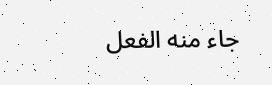جاء منه الفعل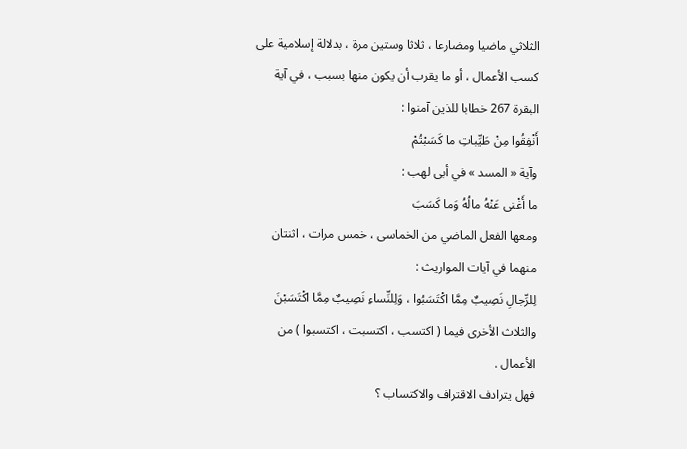الثلاثي ماضيا ومضارعا ، ثلاثا وستين مرة ، بدلالة إسلامية على كسب الأعمال ، أو ما يقرب أن يكون منها بسبب ، في آية البقرة 267 خطابا للذين آمنوا :
أَنْفِقُوا مِنْ طَيِّباتِ ما كَسَبْتُمْ
وآية « المسد » في أبى لهب :
ما أَغْنى عَنْهُ مالُهُ وَما كَسَبَ
ومعها الفعل الماضي من الخماسى ، خمس مرات ، اثنتان منهما في آيات المواريث :
لِلرِّجالِ نَصِيبٌ مِمَّا اكْتَسَبُوا ، وَلِلنِّساءِ نَصِيبٌ مِمَّا اكْتَسَبْنَ
والثلاث الأخرى فيما ( اكتسب ، اكتسبت ، اكتسبوا ) من الأعمال .
فهل يترادف الاقتراف والاكتساب ؟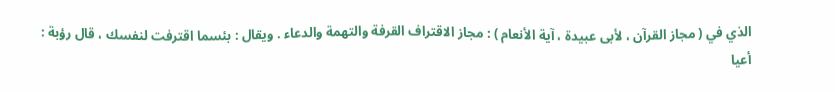الذي في ( مجاز القرآن ، لأبى عبيدة ، آية الأنعام ) : مجاز الاقتراف القرفة والتهمة والدعاء . ويقال : بئسما اقترفت لنفسك ، قال رؤبة :
أعيا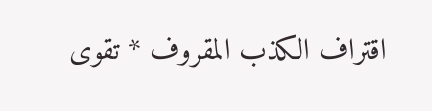اقتراف الكذب المقروف * تقوى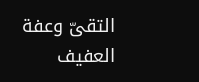التقىّ وعفة العفيف